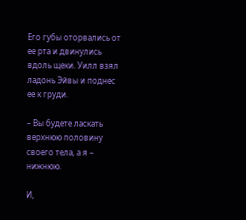Его губы оторвались от ее рта и двинулись вдоль щеки. Уилл взял ладонь Эйвы и поднес ее к груди.

– Вы будете ласкать верхнюю половину своего тела, а я – нижнюю.

И,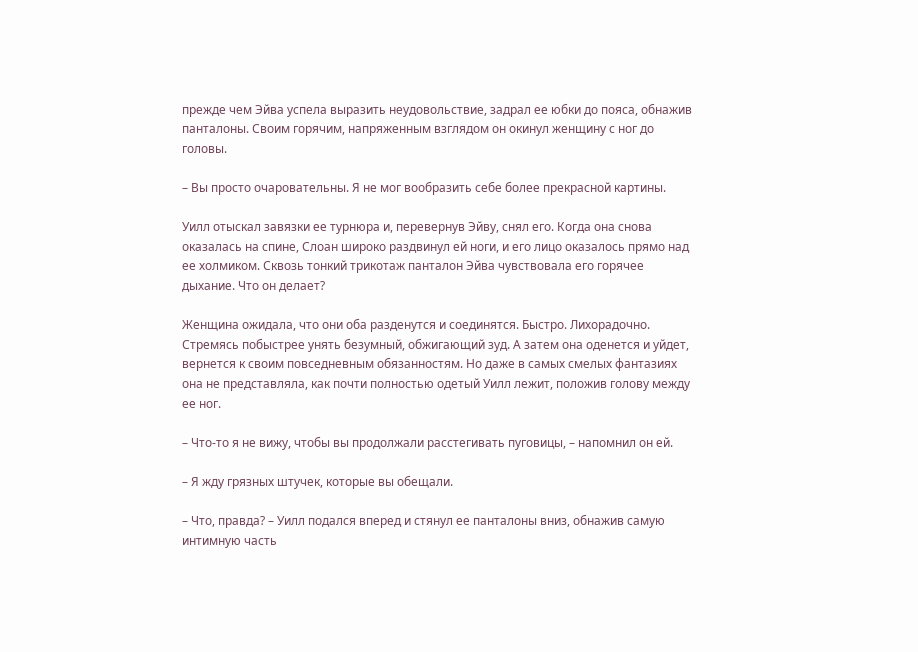прежде чем Эйва успела выразить неудовольствие, задрал ее юбки до пояса, обнажив панталоны. Своим горячим, напряженным взглядом он окинул женщину с ног до головы.

– Вы просто очаровательны. Я не мог вообразить себе более прекрасной картины.

Уилл отыскал завязки ее турнюра и, перевернув Эйву, снял его. Когда она снова оказалась на спине, Слоан широко раздвинул ей ноги, и его лицо оказалось прямо над ее холмиком. Сквозь тонкий трикотаж панталон Эйва чувствовала его горячее дыхание. Что он делает?

Женщина ожидала, что они оба разденутся и соединятся. Быстро. Лихорадочно. Стремясь побыстрее унять безумный, обжигающий зуд. А затем она оденется и уйдет, вернется к своим повседневным обязанностям. Но даже в самых смелых фантазиях она не представляла, как почти полностью одетый Уилл лежит, положив голову между ее ног.

– Что-то я не вижу, чтобы вы продолжали расстегивать пуговицы, – напомнил он ей.

– Я жду грязных штучек, которые вы обещали.

– Что, правда? – Уилл подался вперед и стянул ее панталоны вниз, обнажив самую интимную часть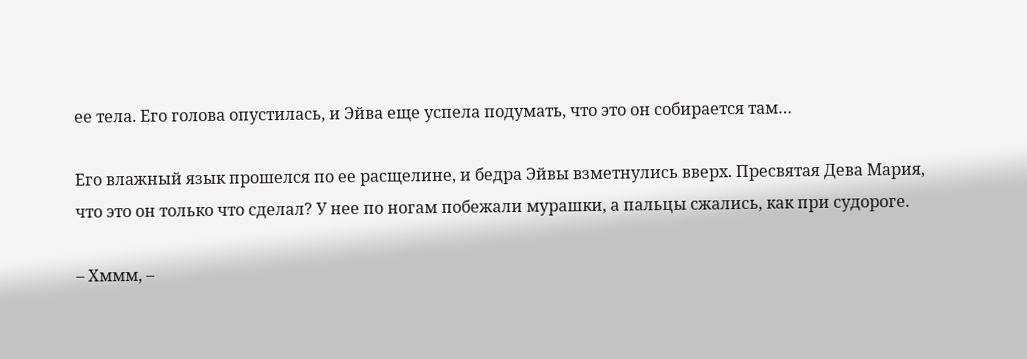ее тела. Его голова опустилась, и Эйва еще успела подумать, что это он собирается там…

Его влажный язык прошелся по ее расщелине, и бедра Эйвы взметнулись вверх. Пресвятая Дева Мария, что это он только что сделал? У нее по ногам побежали мурашки, а пальцы сжались, как при судороге.

– Хммм, –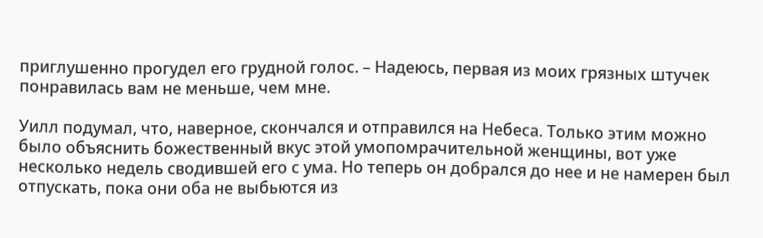приглушенно прогудел его грудной голос. – Надеюсь, первая из моих грязных штучек понравилась вам не меньше, чем мне.

Уилл подумал, что, наверное, скончался и отправился на Небеса. Только этим можно было объяснить божественный вкус этой умопомрачительной женщины, вот уже несколько недель сводившей его с ума. Но теперь он добрался до нее и не намерен был отпускать, пока они оба не выбьются из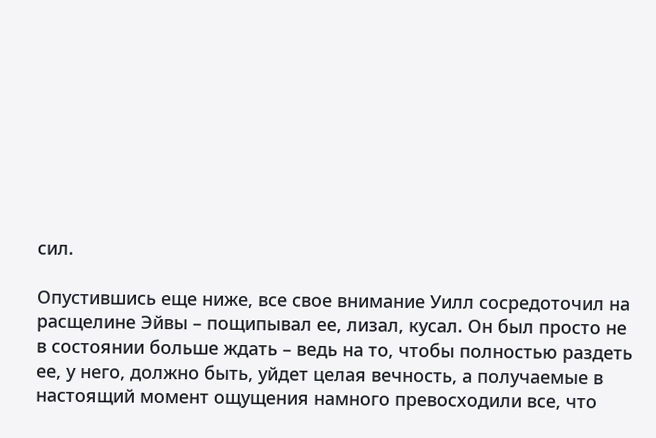сил.

Опустившись еще ниже, все свое внимание Уилл сосредоточил на расщелине Эйвы – пощипывал ее, лизал, кусал. Он был просто не в состоянии больше ждать – ведь на то, чтобы полностью раздеть ее, у него, должно быть, уйдет целая вечность, а получаемые в настоящий момент ощущения намного превосходили все, что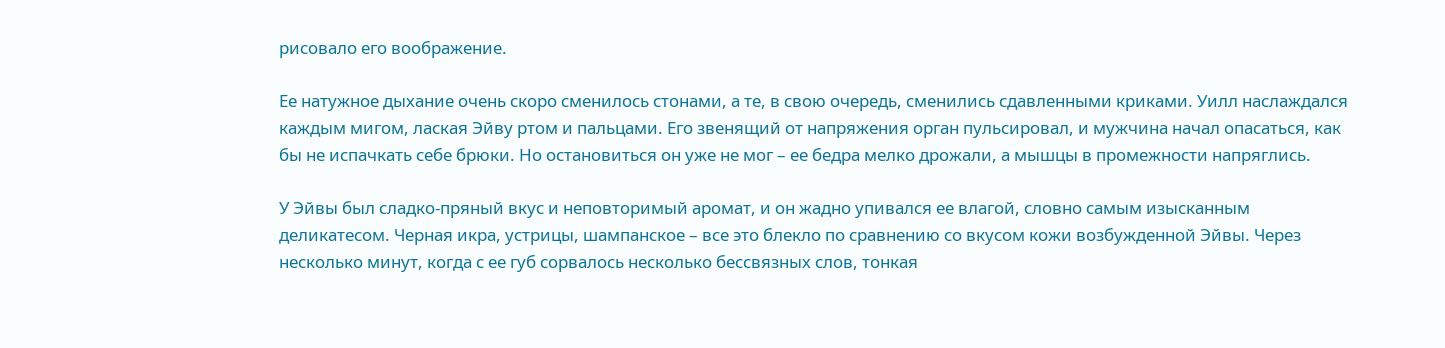рисовало его воображение.

Ее натужное дыхание очень скоро сменилось стонами, а те, в свою очередь, сменились сдавленными криками. Уилл наслаждался каждым мигом, лаская Эйву ртом и пальцами. Его звенящий от напряжения орган пульсировал, и мужчина начал опасаться, как бы не испачкать себе брюки. Но остановиться он уже не мог – ее бедра мелко дрожали, а мышцы в промежности напряглись.

У Эйвы был сладко-пряный вкус и неповторимый аромат, и он жадно упивался ее влагой, словно самым изысканным деликатесом. Черная икра, устрицы, шампанское – все это блекло по сравнению со вкусом кожи возбужденной Эйвы. Через несколько минут, когда с ее губ сорвалось несколько бессвязных слов, тонкая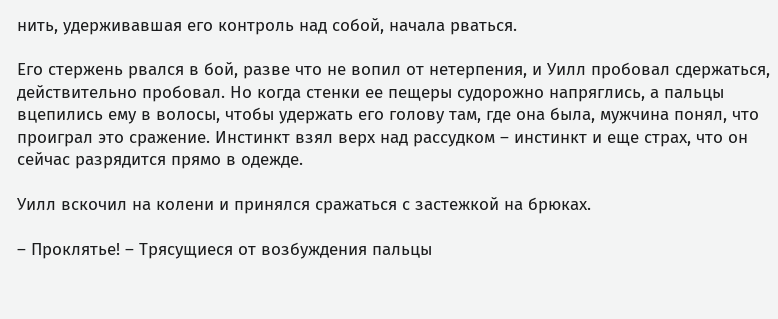нить, удерживавшая его контроль над собой, начала рваться.

Его стержень рвался в бой, разве что не вопил от нетерпения, и Уилл пробовал сдержаться, действительно пробовал. Но когда стенки ее пещеры судорожно напряглись, а пальцы вцепились ему в волосы, чтобы удержать его голову там, где она была, мужчина понял, что проиграл это сражение. Инстинкт взял верх над рассудком – инстинкт и еще страх, что он сейчас разрядится прямо в одежде.

Уилл вскочил на колени и принялся сражаться с застежкой на брюках.

– Проклятье! – Трясущиеся от возбуждения пальцы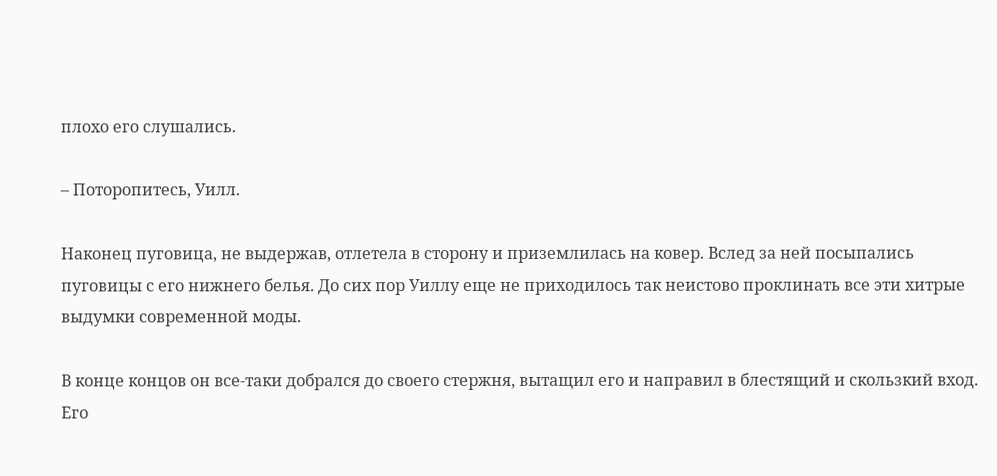плохо его слушались.

– Поторопитесь, Уилл.

Наконец пуговица, не выдержав, отлетела в сторону и приземлилась на ковер. Вслед за ней посыпались пуговицы с его нижнего белья. До сих пор Уиллу еще не приходилось так неистово проклинать все эти хитрые выдумки современной моды.

В конце концов он все-таки добрался до своего стержня, вытащил его и направил в блестящий и скользкий вход. Его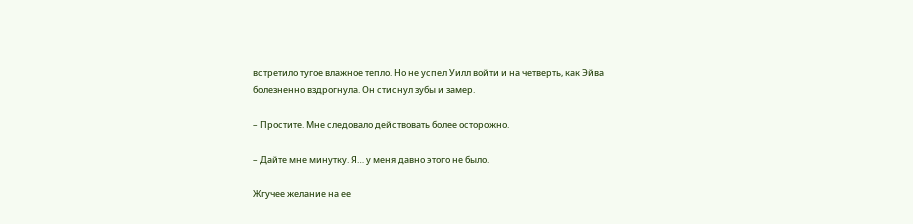встретило тугое влажное тепло. Но не успел Уилл войти и на четверть, как Эйва болезненно вздрогнула. Он стиснул зубы и замер.

– Простите. Мне следовало действовать более осторожно.

– Дайте мне минутку. Я… у меня давно этого не было.

Жгучее желание на ее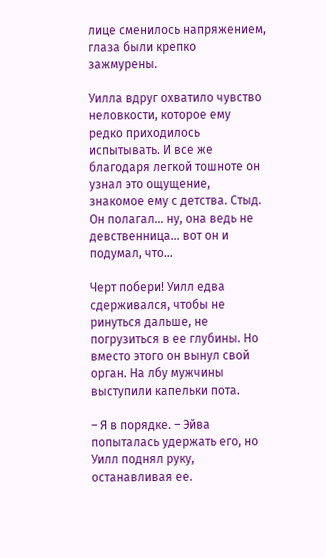лице сменилось напряжением, глаза были крепко зажмурены.

Уилла вдруг охватило чувство неловкости, которое ему редко приходилось испытывать. И все же благодаря легкой тошноте он узнал это ощущение, знакомое ему с детства. Стыд. Он полагал… ну, она ведь не девственница… вот он и подумал, что…

Черт побери! Уилл едва сдерживался, чтобы не ринуться дальше, не погрузиться в ее глубины. Но вместо этого он вынул свой орган. На лбу мужчины выступили капельки пота.

– Я в порядке. – Эйва попыталась удержать его, но Уилл поднял руку, останавливая ее.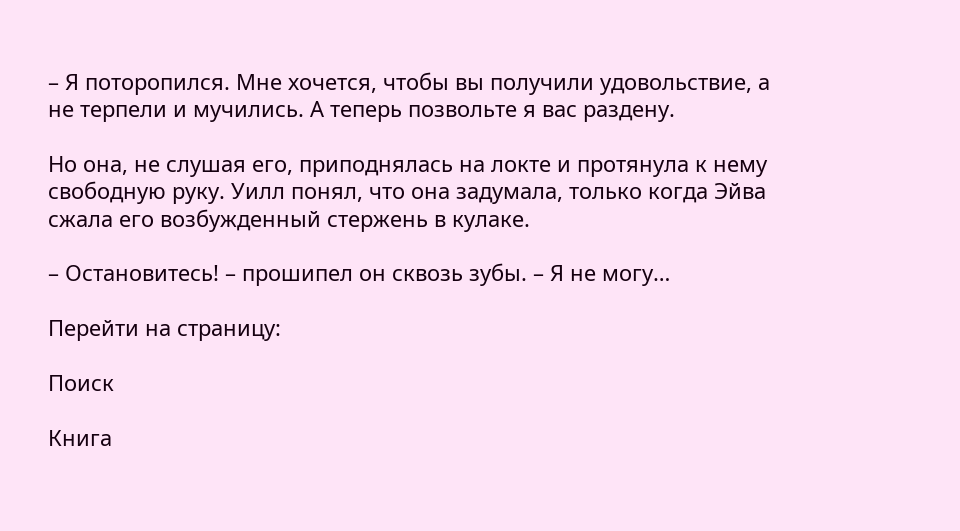– Я поторопился. Мне хочется, чтобы вы получили удовольствие, а не терпели и мучились. А теперь позвольте я вас раздену.

Но она, не слушая его, приподнялась на локте и протянула к нему свободную руку. Уилл понял, что она задумала, только когда Эйва сжала его возбужденный стержень в кулаке.

– Остановитесь! – прошипел он сквозь зубы. – Я не могу…

Перейти на страницу:

Поиск

Книга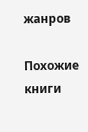жанров

Похожие книги